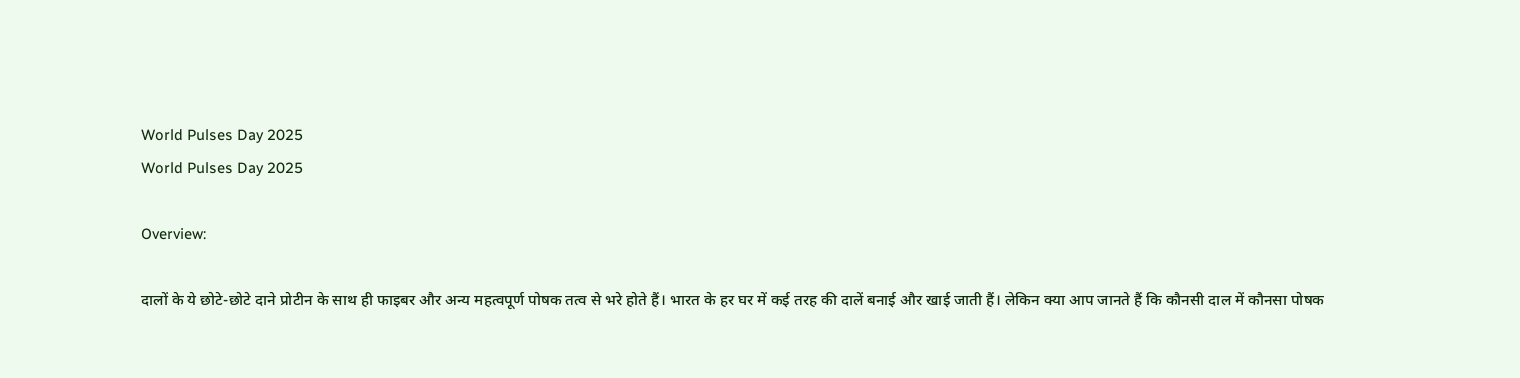World Pulses Day 2025
World Pulses Day 2025

Overview:

दालों के ये छोटे-छोटे दाने प्रोटीन के साथ ही फाइबर और अन्य महत्वपूर्ण पोषक तत्व से भरे होते हैं। भारत के हर घर में कई तरह की दालें बनाई और खाई जाती हैं। लेकिन क्या आप जानते हैं कि कौनसी दाल में कौनसा पोषक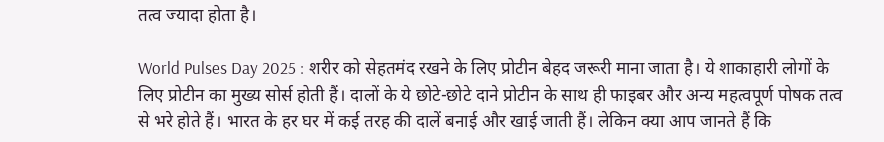तत्व ज्यादा होता है।

World Pulses Day 2025 : शरीर को सेहतमंद रखने के लिए प्रोटीन बेहद जरूरी माना जाता है। ये शाकाहारी लोगों के लिए प्रोटीन का मुख्य सोर्स होती हैं। दालों के ये छोटे-छोटे दाने प्रोटीन के साथ ही फाइबर और अन्य महत्वपूर्ण पोषक तत्व से भरे होते हैं। भारत के हर घर में कई तरह की दालें बनाई और खाई जाती हैं। लेकिन क्या आप जानते हैं कि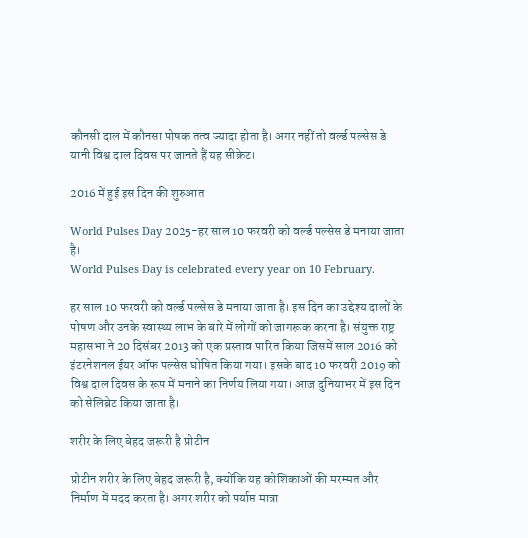कौनसी दाल में कौनसा पोषक तत्व ज्यादा होता है। अगर नहीं तो वर्ल्ड पल्सेस डे यानी विश्व दाल दिवस पर जानते हैं यह सीक्रेट।

2016 में हुई इस दिन की शुरुआत

World Pulses Day 2025-हर साल 10 फरवरी को वर्ल्ड पल्सेस डे मनाया जाता है।
World Pulses Day is celebrated every year on 10 February.

हर साल 10 फरवरी को वर्ल्ड पल्सेस डे मनाया जाता है। इस दिन का उद्देश्य दालों के पोषण और उनके स्वास्थ्य लाभ के बारे में लोगों को जागरूक करना है। संयुक्त राष्ट्र महासभा ने 20 दिसंबर 2013 को एक प्रस्ताव पारित किया जिसमें साल 2016 को इंटरनेशनल ईयर ऑफ पल्सेस घोषित किया गया। इसके बाद 10 फरवरी 2019 को विश्व दाल दिवस के रूप में मनाने का निर्णय लिया गया। आज दुनियाभर में इस दिन को सेलिब्रेट किया जाता है।

शरीर के लिए बेहद जरूरी है प्रोटीन

प्रोटीन शरीर के लिए बेहद जरूरी है, क्योंकि यह कोशिकाओं की मरम्मत और निर्माण में मदद करता है। अगर शरीर को पर्याप्त मात्रा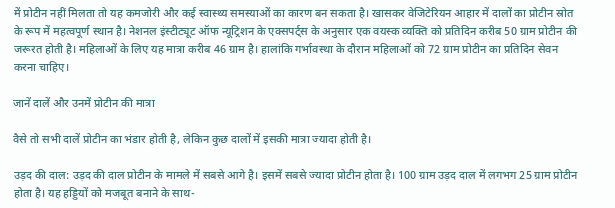में प्रोटीन नहीं मिलता तो यह कमजोरी और कई स्वास्थ्य समस्याओं का कारण बन सकता है। खासकर वेजिटेरियन आहार में दालों का प्रोटीन स्रोत के रूप में महत्वपूर्ण स्थान है। नेशनल इंस्टीट्यूट ऑफ न्यूट्रिशन के एक्सपर्ट्स के अनुसार एक वयस्क व्यक्ति को प्रतिदिन करीब 50 ग्राम प्रोटीन की जरूरत होती है। महिलाओं के लिए यह मात्रा करीब 46 ग्राम है। हालांकि गर्भावस्था के दौरान महिलाओं को 72 ग्राम प्रोटीन का प्रतिदिन सेवन करना चाहिए।

जानें दालें और उनमें प्रोटीन की मात्रा

वैसे तो सभी दालें प्रोटीन का भंडार होती है, लेकिन कुछ दालों में इसकी मात्रा ज्यादा होती है।

उड़द की दाल: उड़द की दाल प्रोटीन के मामले में सबसे आगे है। इसमें सबसे ज्यादा प्रोटीन होता है। 100 ग्राम उड़द दाल में लगभग 25 ग्राम प्रोटीन होता है। यह हड्डियों को मजबूत बनाने के साथ-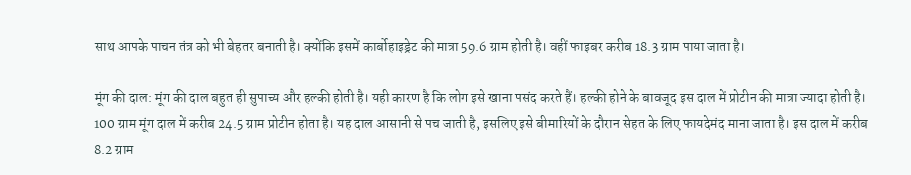साथ आपके पाचन तंत्र को भी बेहतर बनाती है। क्योंकि इसमें कार्बोहाइड्रेट की मात्रा 59.6 ग्राम होती है। वहीं फाइबर करीब 18.3 ग्राम पाया जाता है।

मूंग की दाल: मूंग की दाल बहुत ही सुपाच्य और हल्की होती है। यही कारण है कि लोग इसे खाना पसंद करते हैं। हल्की होने के बावजूद इस दाल में प्रोटीन की मात्रा ज्यादा होती है। 100 ग्राम मूंग दाल में करीब 24.5 ग्राम प्रोटीन होता है। यह दाल आसानी से पच जाती है, इसलिए इसे बीमारियों के दौरान सेहत के लिए फायदेमंद माना जाता है। इस दाल में करीब 8.2 ग्राम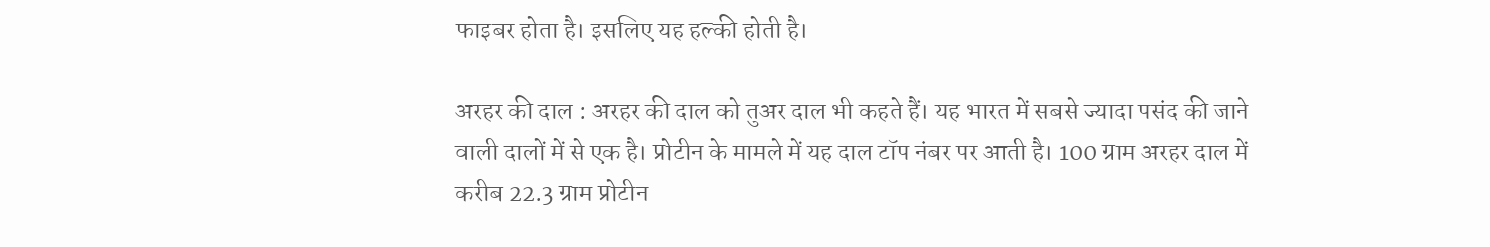फाइबर होता है। इसलिए यह हल्की होती है।

अरहर की दाल : अरहर की दाल को तुअर दाल भी कहते हैं। यह भारत में सबसे ज्यादा पसंद की जाने वाली दालों में से एक है। प्रोटीन के मामले में यह दाल टॉप नंबर पर आती है। 100 ग्राम अरहर दाल में करीब 22.3 ग्राम प्रोटीन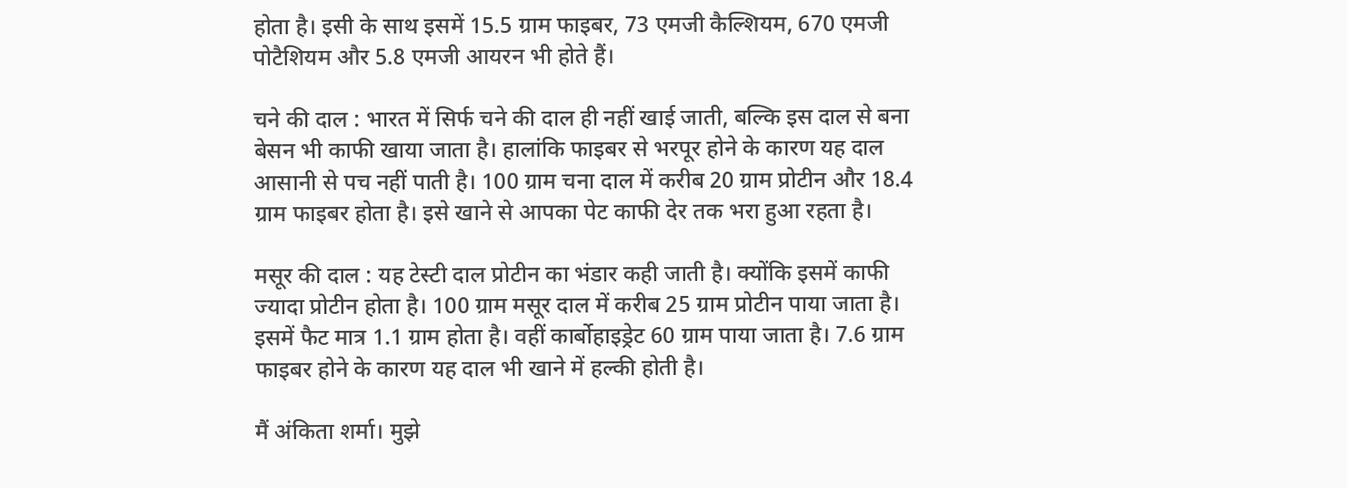होता है। इसी के साथ इसमें 15.5 ग्राम फाइबर, 73 एमजी कैल्शियम, 670 एमजी पोटैशियम और 5.8 एमजी आयरन भी होते हैं।

चने की दाल : भारत में सिर्फ चने की दाल ही नहीं खाई जाती, बल्कि इस दाल से बना बेसन भी काफी खाया जाता है। हालांकि फाइबर से भरपूर होने के कारण यह दाल आसानी से पच नहीं पाती है। 100 ग्राम चना दाल में करीब 20 ग्राम प्रोटीन और 18.4 ग्राम फाइबर होता है। इसे खाने से आपका पेट काफी देर तक भरा हुआ रहता है।

मसूर की दाल : यह टेस्टी दाल प्रोटीन का भंडार कही जाती है। क्योंकि इसमें काफी ज्यादा प्रोटीन होता है। 100 ग्राम मसूर दाल में करीब 25 ग्राम प्रोटीन पाया जाता है। इसमें फैट मात्र 1.1 ग्राम होता है। वहीं कार्बोहाइड्रेट 60 ग्राम पाया जाता है। 7.6 ग्राम फाइबर होने के कारण यह दाल भी खाने में हल्की होती है।

मैं अंकिता शर्मा। मुझे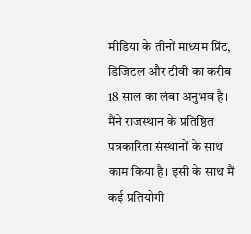मीडिया के तीनों माध्यम प्रिंट, डिजिटल और टीवी का करीब 18 साल का लंबा अनुभव है। मैंने राजस्थान के प्रतिष्ठित पत्रकारिता संस्थानों के साथ काम किया है। इसी के साथ मैं कई प्रतियोगी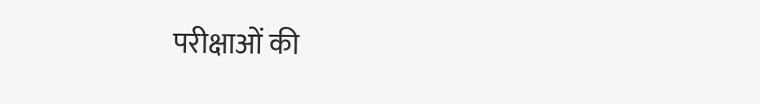परीक्षाओं की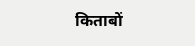किताबों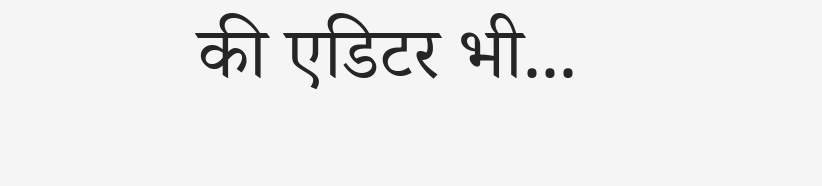की एडिटर भी...